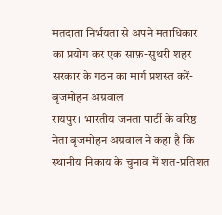मतदाता निर्भयता से अपने मताधिकार का प्रयोग कर एक साफ़-सुथरी शहर सरकार के गठन का मार्ग प्रशस्त करें- बृजमोहन अग्रवाल
रायपुर। भारतीय जनता पार्टी के वरिष्ठ नेता बृजमोहन अग्रवाल ने कहा है कि स्थानीय निकाय के चुनाव में शत-प्रतिशत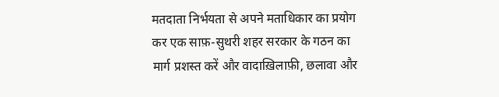मतदाता निर्भयता से अपने मताधिकार का प्रयोग कर एक साफ़-सुथरी शहर सरकार के गठन का मार्ग प्रशस्त करें और वादाख़िलाफ़ी, छलावा और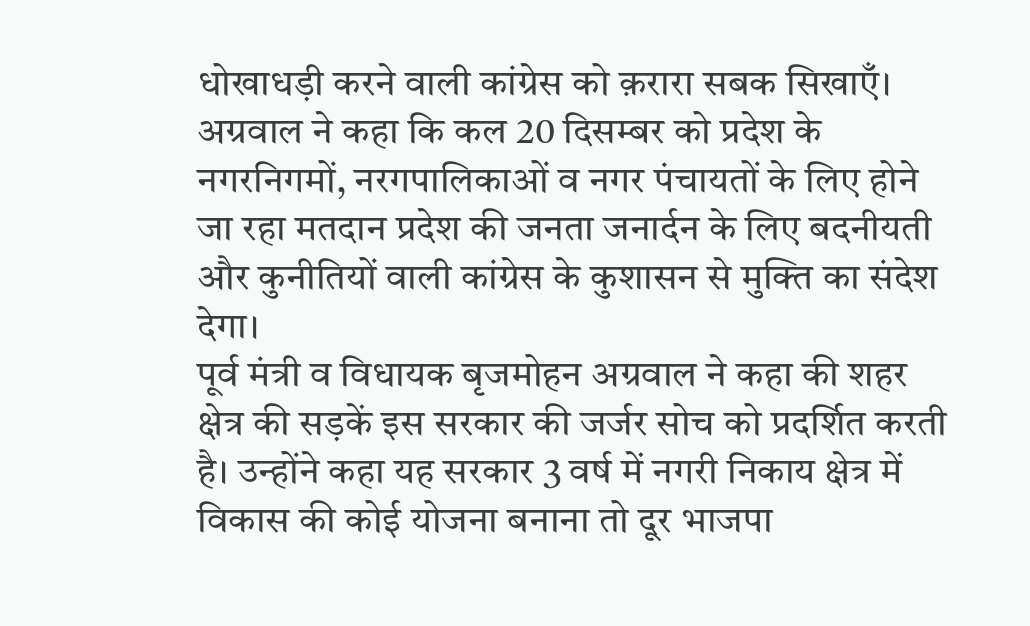धोखाधड़ी करने वाली कांग्रेस को क़रारा सबक सिखाएँ। अग्रवाल ने कहा कि कल 20 दिसम्बर को प्रदेश के नगरनिगमों, नरगपालिकाओं व नगर पंचायतों के लिए होने जा रहा मतदान प्रदेश की जनता जनार्दन के लिए बदनीयती और कुनीतियों वाली कांग्रेस के कुशासन से मुक्ति का संदेश देगा।
पूर्व मंत्री व विधायक बृजमोहन अग्रवाल ने कहा की शहर क्षेत्र की सड़कें इस सरकार की जर्जर सोच को प्रदर्शित करती है। उन्होंने कहा यह सरकार 3 वर्ष में नगरी निकाय क्षेत्र में विकास की कोई योजना बनाना तो दूर भाजपा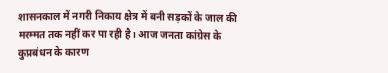शासनकाल में नगरी निकाय क्षेत्र में बनी सड़कों के जाल की मरम्मत तक नहीं कर पा रही है। आज जनता कांग्रेस के कुप्रबंधन के कारण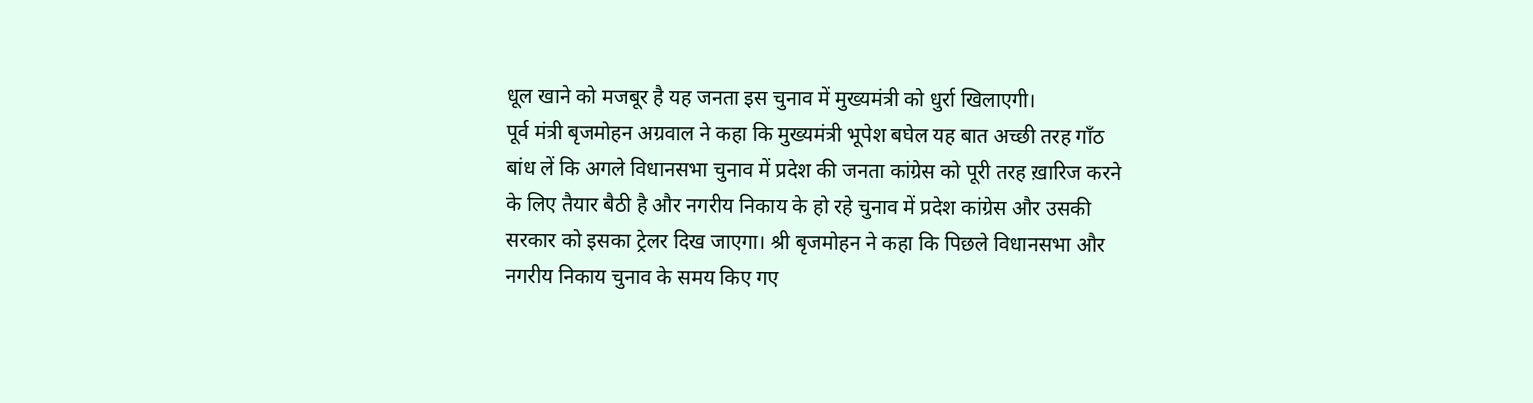धूल खाने को मजबूर है यह जनता इस चुनाव में मुख्यमंत्री को धुर्रा खिलाएगी।
पूर्व मंत्री बृजमोहन अग्रवाल ने कहा कि मुख्यमंत्री भूपेश बघेल यह बात अच्छी तरह गाँठ बांध लें कि अगले विधानसभा चुनाव में प्रदेश की जनता कांग्रेस को पूरी तरह ख़ारिज करने के लिए तैयार बैठी है और नगरीय निकाय के हो रहे चुनाव में प्रदेश कांग्रेस और उसकी सरकार को इसका ट्रेलर दिख जाएगा। श्री बृजमोहन ने कहा कि पिछले विधानसभा और नगरीय निकाय चुनाव के समय किए गए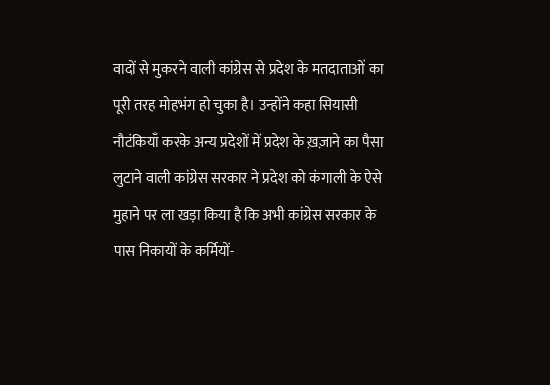वादों से मुकरने वाली कांग्रेस से प्रदेश के मतदाताओं का पूरी तरह मोहभंग हो चुका है। उन्होंने कहा सियासी नौटंकियाँ करके अन्य प्रदेशों में प्रदेश के ख़ज़ाने का पैसा लुटाने वाली कांग्रेस सरकार ने प्रदेश को कंगाली के ऐसे मुहाने पर ला खड़ा किया है कि अभी कांग्रेस सरकार के पास निकायों के कर्मियों-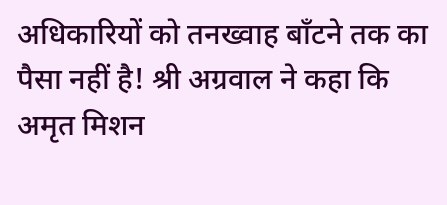अधिकारियों को तनख्वाह बाँटने तक का पैसा नहीं है! श्री अग्रवाल ने कहा कि अमृत मिशन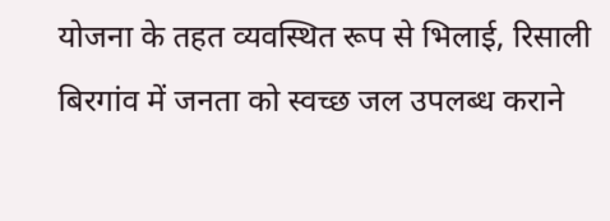योजना के तहत व्यवस्थित रूप से भिलाई, रिसाली बिरगांव में जनता को स्वच्छ जल उपलब्ध कराने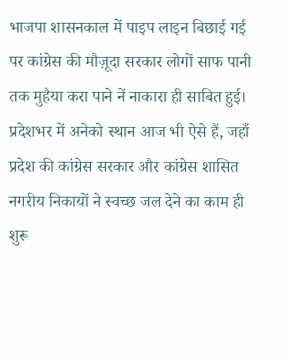भाजपा शासनकाल में पाइप लाइन बिछाई गई पर कांग्रेस की मौज़ूदा सरकार लोगों साफ पानी तक मुहैया करा पाने नें नाकारा ही साबित हुई। प्रदेशभर में अनेको स्थान आज भी ऐसे हैं, जहाँ प्रदेश की कांग्रेस सरकार और कांग्रेस शासित नगरीय निकायों ने स्वच्छ जल देने का काम ही शुरू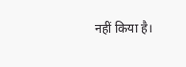नहीं किया है।